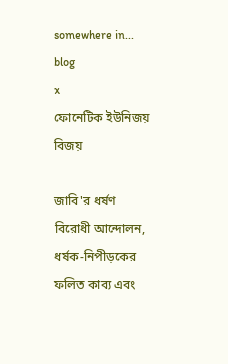somewhere in... blog
x
ফোনেটিক ইউনিজয় বিজয়

জাবি'র ধর্ষণ বিরোধী আন্দোলন, ধর্ষক-নিপীড়কের ফলিত কাব্য এবং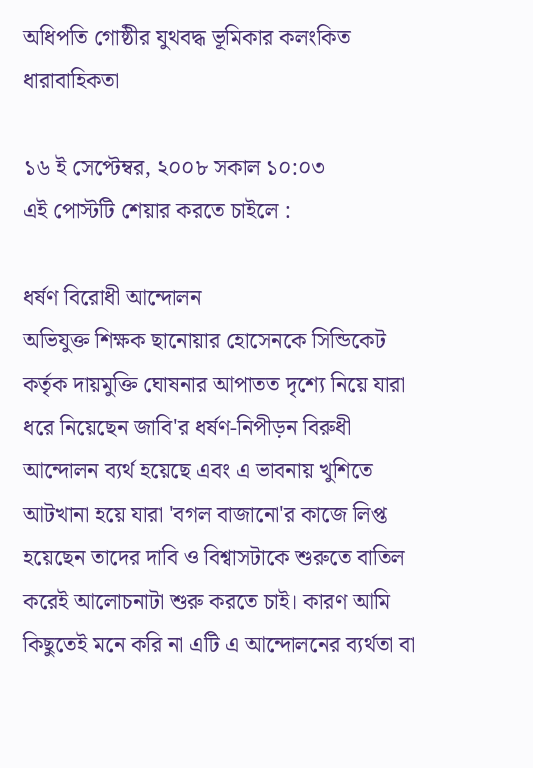অধিপতি গোষ্ঠীর যুথবদ্ধ ভূমিকার কলংকিত ধারাবাহিকতা

১৬ ই সেপ্টেম্বর, ২০০৮ সকাল ১০:০৩
এই পোস্টটি শেয়ার করতে চাইলে :

ধর্ষণ বিরোধী আন্দোলন
অভিযুক্ত শিক্ষক ছানোয়ার হোসেনকে সিন্ডিকেট কর্তৃক দায়মুক্তি ঘোষনার আপাতত দৃশ্যে নিয়ে যারা ধরে নিয়েছেন জাবি'র ধর্ষণ-নিপীড়ন বিরুধী আন্দোলন ব্যর্থ হয়েছে এবং এ ভাবনায় খুশিতে আটখানা হয়ে যারা 'বগল বাজানো'র কাজে লিপ্ত হয়েছেন তাদের দাবি ও বিশ্বাসটাকে শুরুতে বাতিল করেই আলোচনাটা শুরু করতে চাই। কারণ আমি কিছুতেই মনে করি না এটি এ আন্দোলনের ব্যর্থতা বা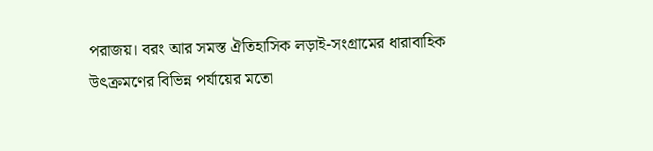পরাজয়। বরং আর সমস্ত ঐতিহাসিক লড়াই-সংগ্রামের ধারাবাহিক উৎক্রমণের বিভিন্ন পর্যায়ের মতো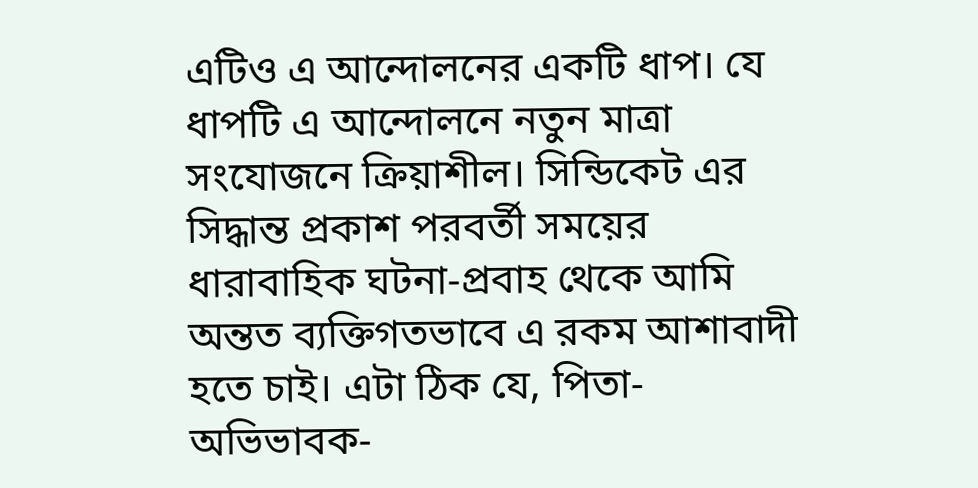এটিও এ আন্দোলনের একটি ধাপ। যে ধাপটি এ আন্দোলনে নতুন মাত্রা সংযোজনে ক্রিয়াশীল। সিন্ডিকেট এর সিদ্ধান্ত প্রকাশ পরবর্তী সময়ের ধারাবাহিক ঘটনা-প্রবাহ থেকে আমি অন্তত ব্যক্তিগতভাবে এ রকম আশাবাদী হতে চাই। এটা ঠিক যে, পিতা-অভিভাবক-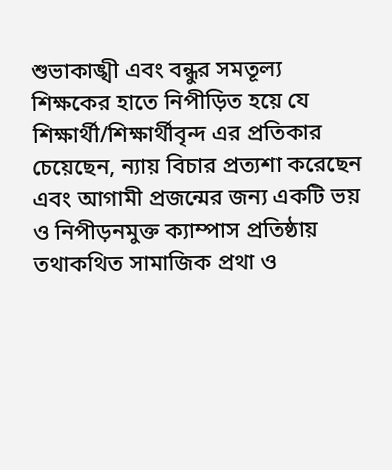শুভাকাঙ্খী এবং বন্ধুর সমতূল্য শিক্ষকের হাতে নিপীড়িত হয়ে যে শিক্ষার্থী/শিক্ষার্থীবৃন্দ এর প্রতিকার চেয়েছেন, ন্যায় বিচার প্রত্যশা করেছেন এবং আগামী প্রজন্মের জন্য একটি ভয় ও নিপীড়নমুক্ত ক্যাম্পাস প্রতিষ্ঠায় তথাকথিত সামাজিক প্রথা ও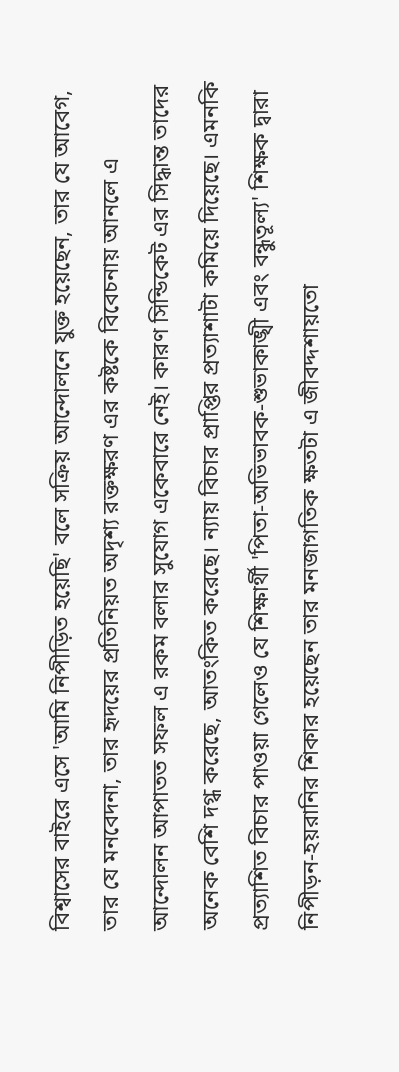বিশ্বাসের বাইরে এসে 'আমি নিপীড়িত হয়েছি' বলে সক্রিয় আন্দোলনে যুক্ত হয়েছেন, তার যে আবেগ, তার যে মনবেদনা, তার হৃদয়ের প্রতিনিয়ত অদৃশ্য রক্তক্ষরণ এর কষ্টকে বিবেচনায় আনলে এ আন্দোলন আপাতত সফল এ রকম বলার সুযোগ একেবারে নেই। কারণ সিন্ডিকেট এর সিদ্ধান্ত তাদের অনেক বেশি দগ্ধ করেছে, আতংকিত করেছে। ন্যায় বিচার প্রাপ্তির প্রত্যাশাটা কমিয়ে দিয়েছে। এমনকি প্রত্যাশিত বিচার পাওয়া গেলেও যে শিক্ষার্থী 'পিতা-অভিভাবক-শুভাকাঙ্খী এবং বন্ধুতূল্য' শিক্ষক দ্বারা নিপীড়ন-হয়রানির শিকার হয়েছেন তার মনজাগতিক ক্ষতটা এ জীবদ্দশায়তো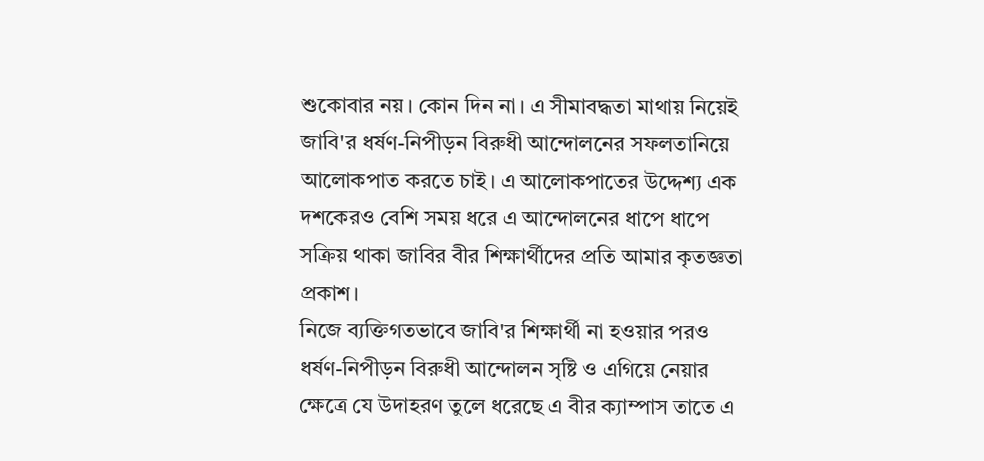শুকোবার নয়। কোন দিন না। এ সীমাবদ্ধতা মাথায় নিয়েই জাবি'র ধর্ষণ-নিপীড়ন বিরুধী আন্দোলনের সফলতানিয়ে আলোকপাত করতে চাই। এ আলোকপাতের উদ্দেশ্য এক দশকেরও বেশি সময় ধরে এ আন্দোলনের ধাপে ধাপে সক্রিয় থাকা জাবির বীর শিক্ষার্থীদের প্রতি আমার কৃতজ্ঞতা প্রকাশ।
নিজে ব্যক্তিগতভাবে জাবি'র শিক্ষার্থী না হওয়ার পরও ধর্ষণ-নিপীড়ন বিরুধী আন্দোলন সৃষ্টি ও এগিয়ে নেয়ার ক্ষেত্রে যে উদাহরণ তুলে ধরেছে এ বীর ক্যাম্পাস তাতে এ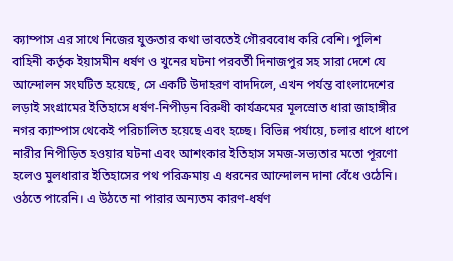ক্যাম্পাস এর সাথে নিজের যুক্ততার কথা ভাবতেই গৌরববোধ করি বেশি। পুলিশ বাহিনী কর্তৃক ইয়াসমীন ধর্ষণ ও খুনের ঘটনা পরবর্তী দিনাজপুর সহ সারা দেশে যে আন্দোলন সংঘটিত হয়েছে, সে একটি উদাহরণ বাদদিলে, এখন পর্যন্ত বাংলাদেশের লড়াই সংগ্রামের ইতিহাসে ধর্ষণ-নিপীড়ন বিরুধী কার্যক্রমের মূলস্রোত ধারা জাহাঙ্গীর নগর ক্যাম্পাস থেকেই পরিচালিত হয়েছে এবং হচ্ছে। বিভিন্ন পর্যায়ে, চলার ধাপে ধাপে নারীর নিপীড়িত হওয়ার ঘটনা এবং আশংকার ইতিহাস সমজ-সভ্যতার মতো পূরণো হলেও মুলধারার ইতিহাসের পথ পরিক্রমায় এ ধরনের আন্দোলন দানা বেঁধে ওঠেনি। ওঠতে পারেনি। এ উঠতে না পারার অন্যতম কারণ-ধর্ষণ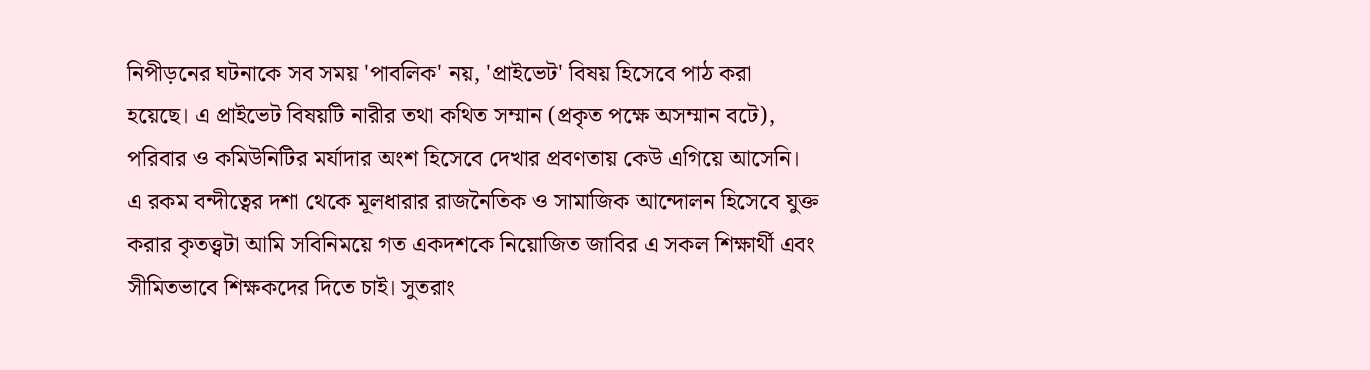নিপীড়নের ঘটনাকে সব সময় 'পাবলিক' নয়, 'প্রাইভেট' বিষয় হিসেবে পাঠ করা হয়েছে। এ প্রাইভেট বিষয়টি নারীর তথা কথিত সম্মান (প্রকৃত পক্ষে অসম্মান বটে), পরিবার ও কমিউনিটির মর্যাদার অংশ হিসেবে দেখার প্রবণতায় কেউ এগিয়ে আসেনি। এ রকম বন্দীত্বের দশা থেকে মূলধারার রাজনৈতিক ও সামাজিক আন্দোলন হিসেবে যুক্ত করার কৃতত্ত্বটা আমি সবিনিময়ে গত একদশকে নিয়োজিত জাবির এ সকল শিক্ষার্থী এবং সীমিতভাবে শিক্ষকদের দিতে চাই। সুতরাং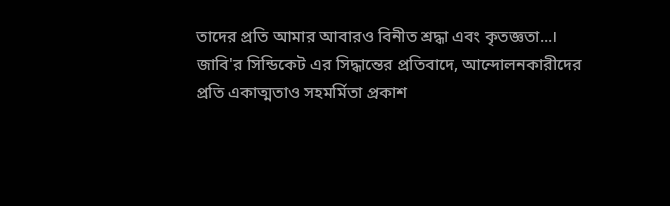তাদের প্রতি আমার আবারও বিনীত শ্রদ্ধা এবং কৃতজ্ঞতা...।
জাবি'র সিন্ডিকেট এর সিদ্ধান্তের প্রতিবাদে, আন্দোলনকারীদের প্রতি একাত্মতাও সহমর্মিতা প্রকাশ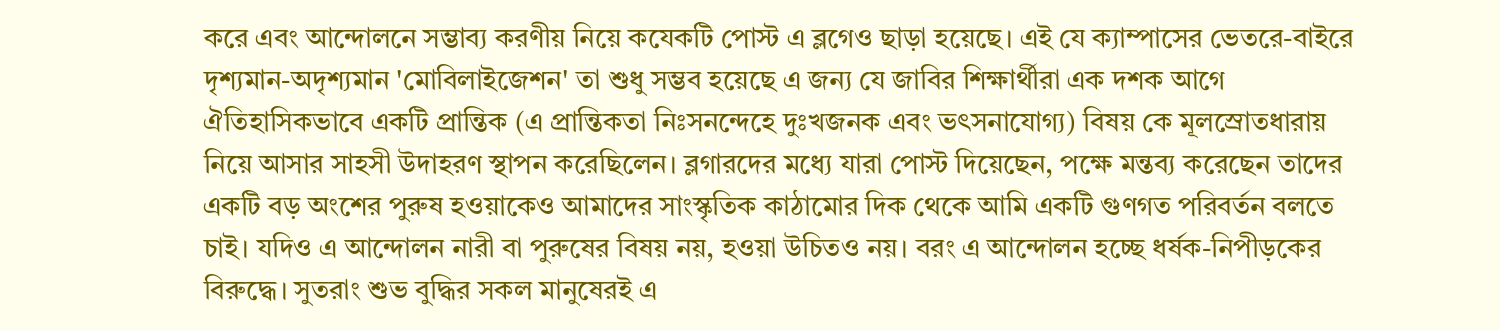করে এবং আন্দোলনে সম্ভাব্য করণীয় নিয়ে কযেকটি পোস্ট এ ব্লগেও ছাড়া হয়েছে। এই যে ক্যাম্পাসের ভেতরে-বাইরে দৃশ্যমান-অদৃশ্যমান 'মোবিলাইজেশন' তা শুধু সম্ভব হয়েছে এ জন্য যে জাবির শিক্ষার্থীরা এক দশক আগে ঐতিহাসিকভাবে একটি প্রান্তিক (এ প্রান্তিকতা নিঃসনন্দেহে দুঃখজনক এবং ভৎসনাযোগ্য) বিষয় কে মূলস্রোতধারায় নিয়ে আসার সাহসী উদাহরণ স্থাপন করেছিলেন। ব্লগারদের মধ্যে যারা পোস্ট দিয়েছেন, পক্ষে মন্তব্য করেছেন তাদের একটি বড় অংশের পুরুষ হওয়াকেও আমাদের সাংস্কৃতিক কাঠামোর দিক থেকে আমি একটি গুণগত পরিবর্তন বলতে চাই। যদিও এ আন্দোলন নারী বা পুরুষের বিষয় নয়, হওয়া উচিতও নয়। বরং এ আন্দোলন হচ্ছে ধর্ষক-নিপীড়কের বিরুদ্ধে। সুতরাং শুভ বুদ্ধির সকল মানুষেরই এ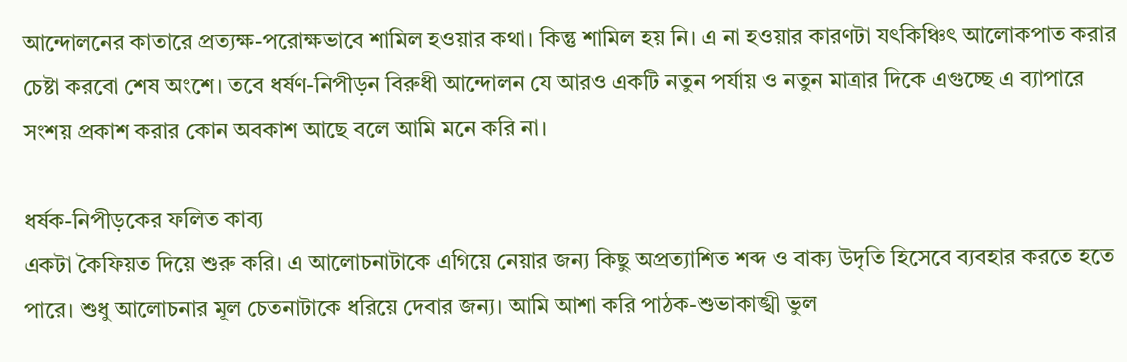আন্দোলনের কাতারে প্রত্যক্ষ-পরোক্ষভাবে শামিল হওয়ার কথা। কিন্তু শামিল হয় নি। এ না হওয়ার কারণটা যৎকিঞ্চিৎ আলোকপাত করার চেষ্টা করবো শেষ অংশে। তবে ধর্ষণ-নিপীড়ন বিরুধী আন্দোলন যে আরও একটি নতুন পর্যায় ও নতুন মাত্রার দিকে এগুচ্ছে এ ব্যাপারে সংশয় প্রকাশ করার কোন অবকাশ আছে বলে আমি মনে করি না।

ধর্ষক-নিপীড়কের ফলিত কাব্য
একটা কৈফিয়ত দিয়ে শুরু করি। এ আলোচনাটাকে এগিয়ে নেয়ার জন্য কিছু অপ্রত্যাশিত শব্দ ও বাক্য উদৃতি হিসেবে ব্যবহার করতে হতে পারে। শুধু আলোচনার মূল চেতনাটাকে ধরিয়ে দেবার জন্য। আমি আশা করি পাঠক-শুভাকাঙ্খী ভুল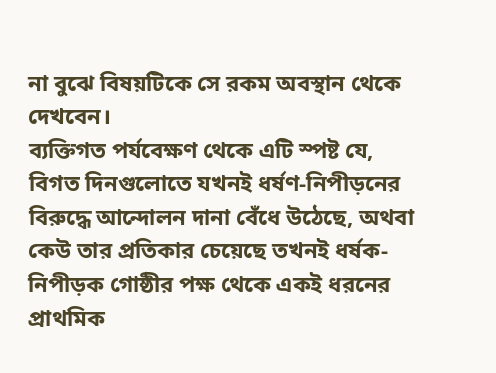না বুঝে বিষয়টিকে সে রকম অবস্থান থেকে দেখবেন।
ব্যক্তিগত পর্যবেক্ষণ থেকে এটি স্পষ্ট যে, বিগত দিনগুলোতে যখনই ধর্ষণ-নিপীড়নের বিরুদ্ধে আন্দোলন দানা বেঁধে উঠেছে, অথবা কেউ তার প্রতিকার চেয়েছে তখনই ধর্ষক-নিপীড়ক গোষ্ঠীর পক্ষ থেকে একই ধরনের প্রাথমিক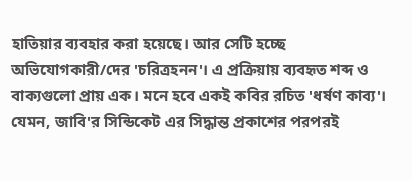হাতিয়ার ব্যবহার করা হয়েছে। আর সেটি হচ্ছে অভিযোগকারী/দের 'চরিত্রহনন'। এ প্রক্রিয়ায় ব্যবহৃত শব্দ ও বাক্যগুলো প্রায় এক। মনে হবে একই কবির রচিত 'ধর্ষণ কাব্য'। যেমন, জাবি'র সিন্ডিকেট এর সিদ্ধান্ত প্রকাশের পরপরই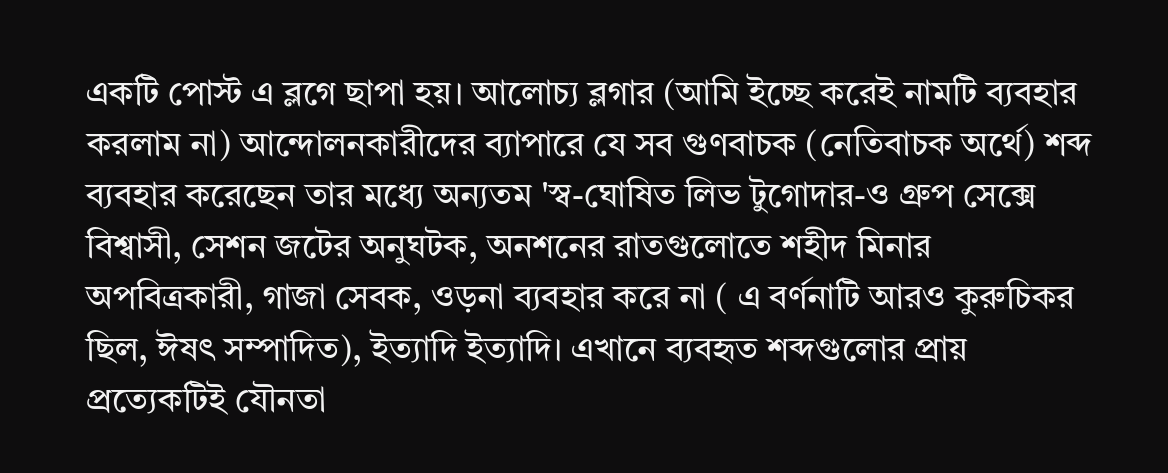একটি পোস্ট এ ব্লগে ছাপা হয়। আলোচ্য ব্লগার (আমি ইচ্ছে করেই নামটি ব্যবহার করলাম না) আন্দোলনকারীদের ব্যাপারে যে সব গুণবাচক (নেতিবাচক অর্থে) শব্দ ব্যবহার করেছেন তার মধ্যে অন্যতম 'স্ব-ঘোষিত লিভ টুগোদার-ও গ্রুপ সেক্সে বিশ্বাসী, সেশন জটের অনুঘটক, অনশনের রাতগুলোতে শহীদ মিনার অপবিত্রকারী, গাজা সেবক, ওড়না ব্যবহার করে না ( এ বর্ণনাটি আরও কুরুচিকর ছিল, ঈষৎ সম্পাদিত), ইত্যাদি ইত্যাদি। এখানে ব্যবহৃত শব্দগুলোর প্রায় প্রত্যেকটিই যৌনতা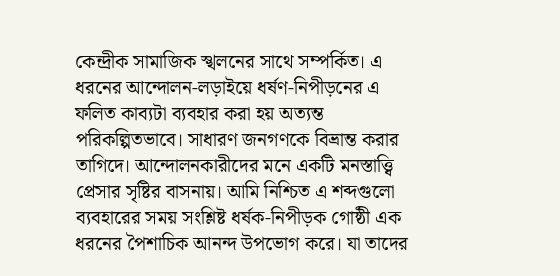কেন্দ্রীক সামাজিক স্খলনের সাথে সম্পর্কিত। এ ধরনের আন্দোলন-লড়াইয়ে ধর্ষণ-নিপীড়নের এ ফলিত কাব্যটা ব্যবহার করা হয় অত্যন্ত পরিকল্পিতভাবে। সাধারণ জনগণকে বিভ্রান্ত করার তাগিদে। আন্দোলনকারীদের মনে একটি মনস্তাত্ত্বি প্রেসার সৃষ্টির বাসনায়। আমি নিশ্চিত এ শব্দগুলো ব্যবহারের সময় সংশ্লিষ্ট ধর্ষক-নিপীড়ক গোষ্ঠী এক ধরনের পৈশাচিক আনন্দ উপভোগ করে। যা তাদের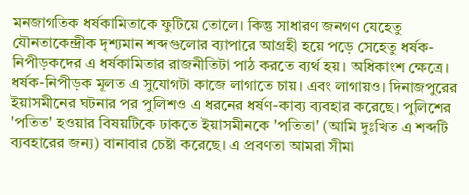মনজাগতিক ধর্ষকামিতাকে ফুটিয়ে তোলে। কিন্তু সাধারণ জনগণ যেহেতু যৌনতাকেন্দ্রীক দৃশ্যমান শব্দগুলোর ব্যাপারে আগ্রহী হয়ে পড়ে সেহেতু ধর্ষক-নিপীড়কদের এ ধর্ষকামিতার রাজনীতিটা পাঠ করতে ব্যর্থ হয়। অধিকাংশ ক্ষেত্রে। ধর্ষক-নিপীড়ক মূলত এ সুযোগটা কাজে লাগাতে চায়। এবং লাগায়ও। দিনাজপুরের ইয়াসমীনের ঘটনার পর পুলিশও এ ধরনের ধর্ষণ-কাব্য ব্যবহার করেছে। পুলিশের 'পতিত' হওয়ার বিষয়টিকে ঢাকতে ইয়াসমীনকে 'পতিতা' (আমি দুঃখিত এ শব্দটি ব্যবহারের জন্য) বানাবার চেষ্টা করেছে। এ প্রবণতা আমরা সীমা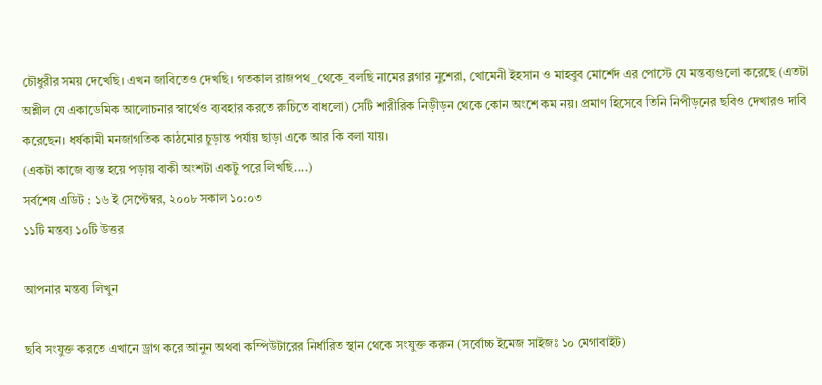চৌধুরীর সময় দেখেছি। এখন জাবিতেও দেখছি। গতকাল রাজপথ_থেকে_বলছি নামের ব্লগার নুশেরা, খোমেনী ইহসান ও মাহবুব মোর্শেদ এর পোস্টে যে মন্তব্যগুলো করেছে (এতটা অশ্লীল যে একাডেমিক আলোচনার স্বার্থেও ব্যবহার করতে রুচিতে বাধলো) সেটি শারীরিক নিড়ীড়ন থেকে কোন অংশে কম নয়। প্রমাণ হিসেবে তিনি নিপীড়নের ছবিও দেখারও দাবি করেছেন। ধর্ষকামী মনজাগতিক কাঠমোর চুড়ান্ত পর্যায় ছাড়া একে আর কি বলা যায়।
(একটা কাজে ব্যস্ত হয়ে পড়ায় বাকী অংশটা একটু পরে লিখছি....)
সর্বশেষ এডিট : ১৬ ই সেপ্টেম্বর, ২০০৮ সকাল ১০:০৩
১১টি মন্তব্য ১০টি উত্তর

আপনার মন্তব্য লিখুন

ছবি সংযুক্ত করতে এখানে ড্রাগ করে আনুন অথবা কম্পিউটারের নির্ধারিত স্থান থেকে সংযুক্ত করুন (সর্বোচ্চ ইমেজ সাইজঃ ১০ মেগাবাইট)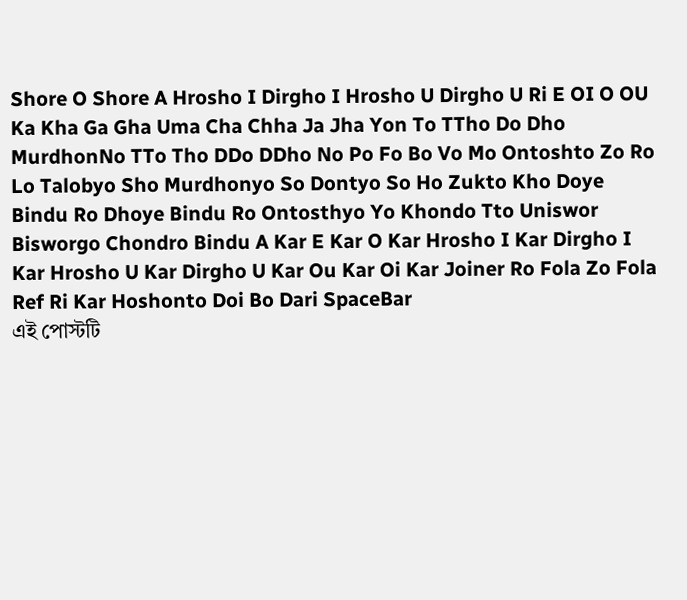Shore O Shore A Hrosho I Dirgho I Hrosho U Dirgho U Ri E OI O OU Ka Kha Ga Gha Uma Cha Chha Ja Jha Yon To TTho Do Dho MurdhonNo TTo Tho DDo DDho No Po Fo Bo Vo Mo Ontoshto Zo Ro Lo Talobyo Sho Murdhonyo So Dontyo So Ho Zukto Kho Doye Bindu Ro Dhoye Bindu Ro Ontosthyo Yo Khondo Tto Uniswor Bisworgo Chondro Bindu A Kar E Kar O Kar Hrosho I Kar Dirgho I Kar Hrosho U Kar Dirgho U Kar Ou Kar Oi Kar Joiner Ro Fola Zo Fola Ref Ri Kar Hoshonto Doi Bo Dari SpaceBar
এই পোস্টটি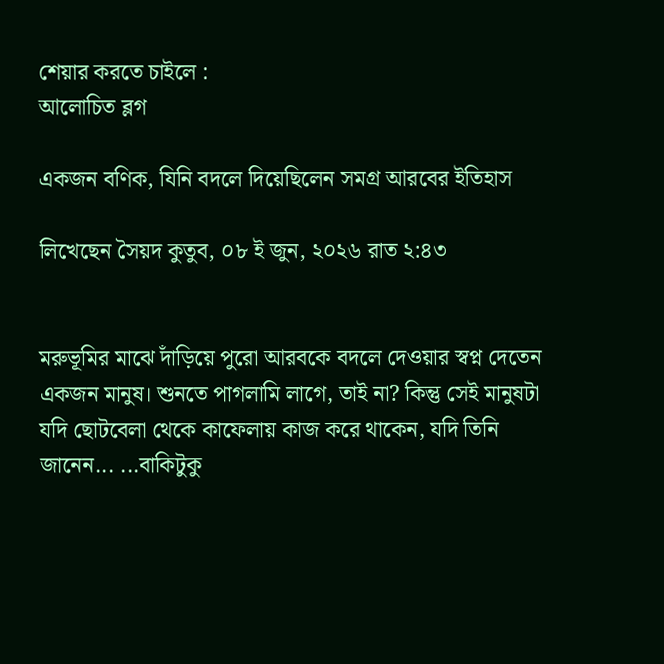শেয়ার করতে চাইলে :
আলোচিত ব্লগ

একজন বণিক, যিনি বদলে দিয়েছিলেন সমগ্র আরবের ইতিহাস

লিখেছেন সৈয়দ কুতুব, ০৮ ই জুন, ২০২৬ রাত ২:৪৩


মরুভূমির মাঝে দাঁড়িয়ে পুরো আরবকে বদলে দেওয়ার স্বপ্ন দেতেন একজন মানুষ। শুনতে পাগলামি লাগে, তাই না? কিন্তু সেই মানুষটা যদি ছোটবেলা থেকে কাফেলায় কাজ করে থাকেন, যদি তিনি জানেন... ...বাকিটুকু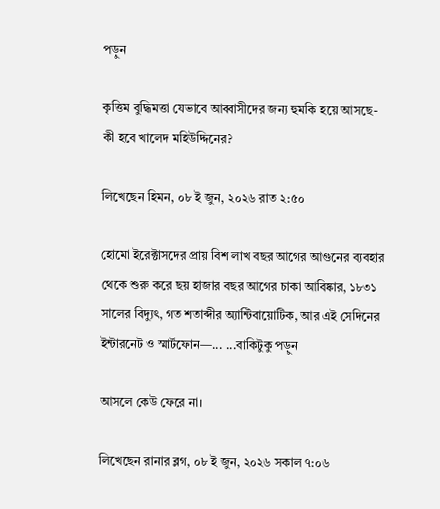পড়ুন

কৃত্তিম বুদ্ধিমত্তা যেভাবে আব্বাসীদের জন্য হুমকি হয়ে আসছে- কী হবে খালেদ মহিউদ্দিনের?

লিখেছেন হিমন, ০৮ ই জুন, ২০২৬ রাত ২:৫০

হোমো ইরেক্টাসদের প্রায় বিশ লাখ বছর আগের আগুনের ব্যবহার থেকে শুরু করে ছয় হাজার বছর আগের চাকা আবিষ্কার, ১৮৩১ সালের বিদ্যুৎ, গত শতাব্দীর অ্যান্টিবায়োটিক, আর এই সেদিনের ইন্টারনেট ও স্মার্টফোন—... ...বাকিটুকু পড়ুন

আসলে কেউ ফেরে না।

লিখেছেন রানার ব্লগ, ০৮ ই জুন, ২০২৬ সকাল ৭:০৬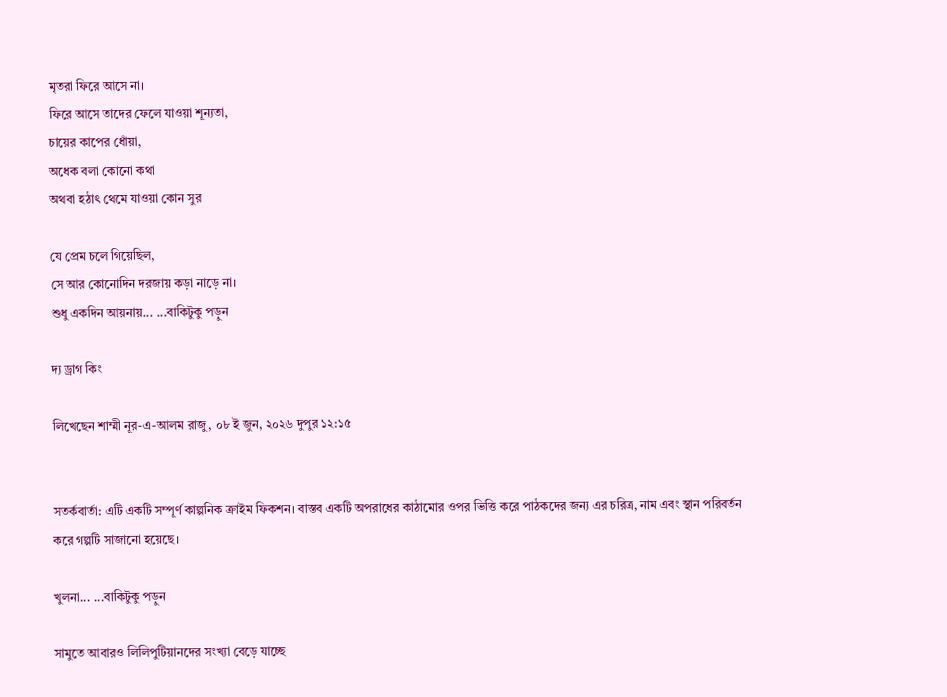মৃতরা ফিরে আসে না।
ফিরে আসে তাদের ফেলে যাওয়া শূন্যতা,
চায়ের কাপের ধোঁয়া,
অধেক বলা কোনো কথা
অথবা হঠাৎ থেমে যাওয়া কোন সুর

যে প্রেম চলে গিয়েছিল,
সে আর কোনোদিন দরজায় কড়া নাড়ে না।
শুধু একদিন আয়নায়... ...বাকিটুকু পড়ুন

দ্য ড্রাগ কিং

লিখেছেন শাম্মী নূর-এ-আলম রাজু, ০৮ ই জুন, ২০২৬ দুপুর ১২:১৫


সতর্কবার্তা: এটি একটি সম্পূর্ণ কাল্পনিক ক্রাইম ফিকশন। বাস্তব একটি অপরাধের কাঠামোর ওপর ভিত্তি করে পাঠকদের জন্য এর চরিত্র, নাম এবং স্থান পরিবর্তন করে গল্পটি সাজানো হয়েছে।

খুলনা... ...বাকিটুকু পড়ুন

সামুতে আবারও লিলিপুটিয়ানদের সংখ্যা বেড়ে যাচ্ছে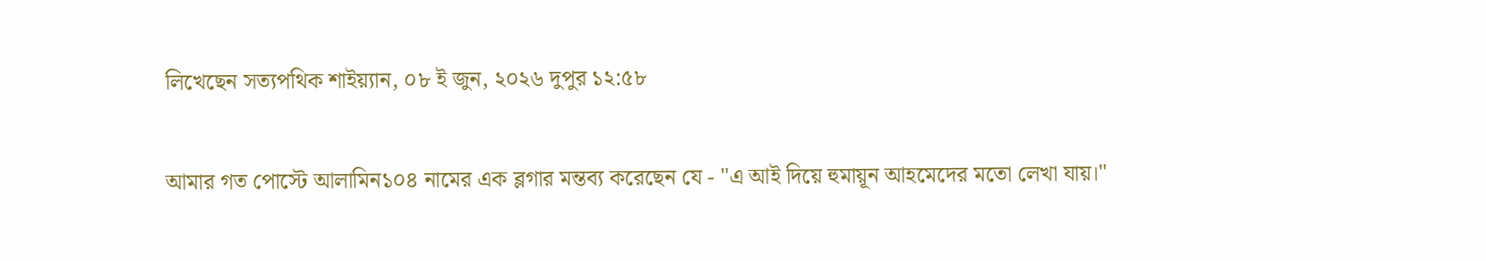লিখেছেন সত্যপথিক শাইয়্যান, ০৮ ই জুন, ২০২৬ দুপুর ১২:৫৮

আমার গত পোস্টে আলামিন১০৪ নামের এক ব্লগার মন্তব্য করেছেন যে - "এ আই দিয়ে হুমায়ূন আহমেদের মতো লেখা যায়।"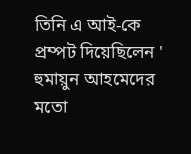তিনি এ আই-কে প্রম্পট দিয়েছিলেন ' হুমায়ুন আহমেদের মতো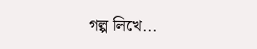গল্প লিখে...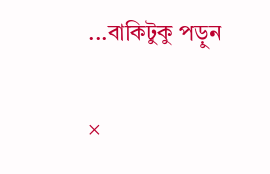...বাকিটুকু পড়ুন

×